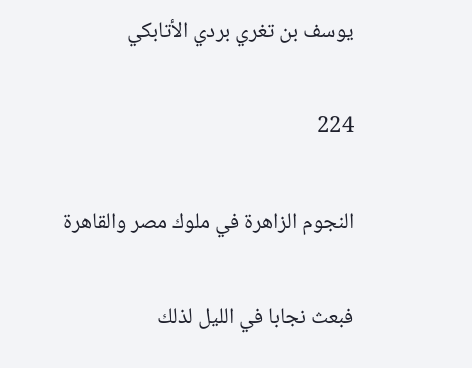يوسف بن تغري بردي الأتابكي

224

النجوم الزاهرة في ملوك مصر والقاهرة

فبعث نجابا في الليل لذلك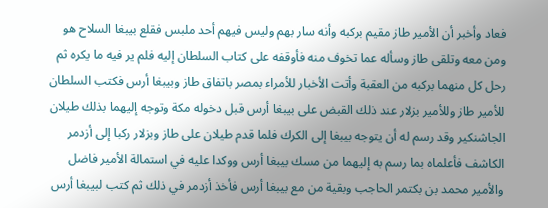فعاد وأخبر أن الأمير طاز مقيم بركبه وأنه سار بهم وليس فيهم أحد ملبس فقلع بيبغا السلاح هو ومن معه وتلقى طاز وسأله عما تخوف منه فأوقفه على كتاب السلطان إليه فلم ير فيه ما يكره ثم رحل كل منهما بركبه من العقبة وأتت الأخبار للأمراء بمصر باتفاق طاز وبيبغا أرس فكتب السلطان للأمير طاز وللأمير بزلار عند ذلك القبض على بيبغا أرس قبل دخوله مكة وتوجه إليهما بذلك طيلان الجاشنكير وقد رسم له أن يتوجه بيبغا إلى الكرك فلما قدم طيلان على طاز وبزلار ركبا إلى أزدمر الكاشف فأعلماه بما رسم به إليهما من مسك بيبغا أرس ووكدا عليه في استمالة الأمير فاضل والأمير محمد بن بكتمر الحاجب وبقية من مع بيبغا أرس فأخذ أزدمر في ذلك ثم كتب لبيبغا أرس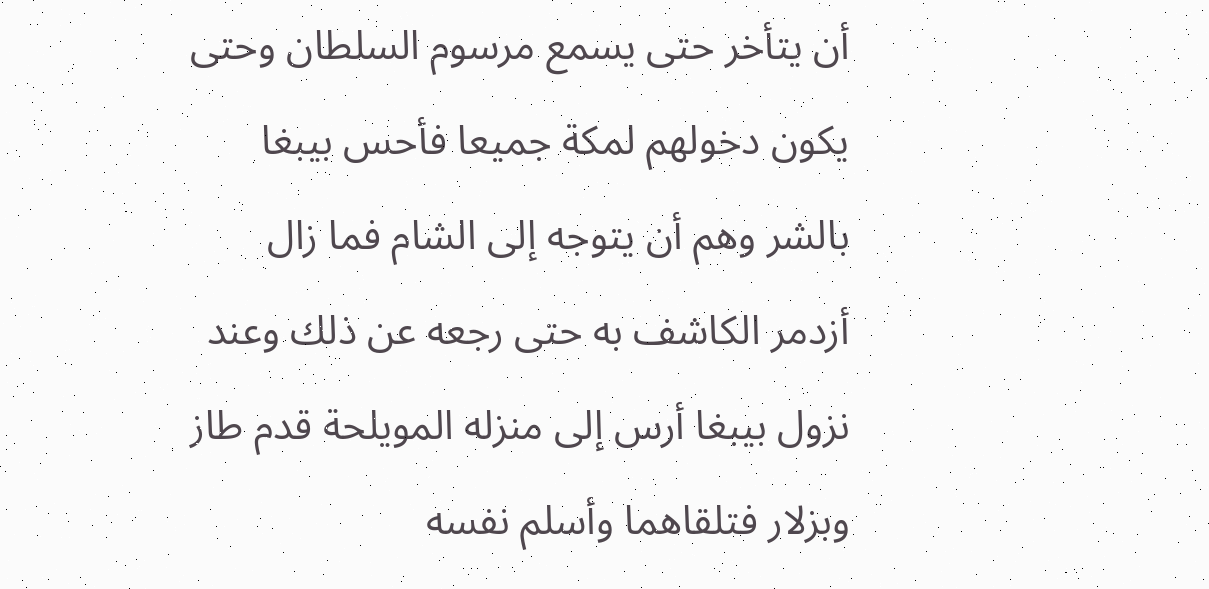أن يتأخر حتى يسمع مرسوم السلطان وحتى يكون دخولهم لمكة جميعا فأحس بيبغا بالشر وهم أن يتوجه إلى الشام فما زال أزدمر الكاشف به حتى رجعه عن ذلك وعند نزول بيبغا أرس إلى منزله المويلحة قدم طاز وبزلار فتلقاهما وأسلم نفسه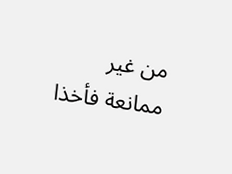من غير ممانعة فأخذا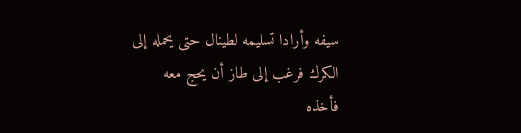سيفه وأرادا تسليمه لطينال حتى يحمله إلى الكرك فرغب إلى طاز أن يحج معه فأخذه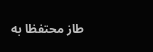طاز محتفظا به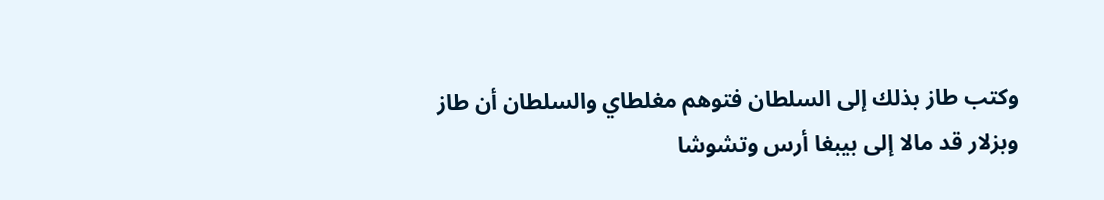وكتب طاز بذلك إلى السلطان فتوهم مغلطاي والسلطان أن طاز وبزلار قد مالا إلى بيبغا أرس وتشوشا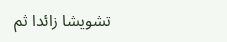تشويشا زائدا ثم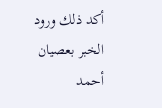أكد ذلك ورود الخبر بعصيان أحمد